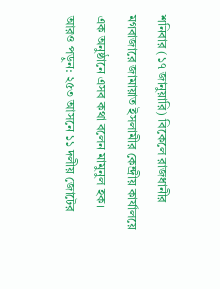শনিবার (১৭ জানুয়ারি) বিকেলে রাজধানীর মগবাজারে জামায়াত ইসলামীর কেন্দ্রীয় কার্যালয়ে এক অনুষ্ঠানে এসব কথা বলেন মামুনুল হক।
আরও পড়ুন: ২৫৩ আসনে ১১ দলীয় জোটের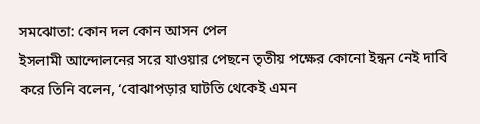সমঝোতা: কোন দল কোন আসন পেল
ইসলামী আন্দোলনের সরে যাওয়ার পেছনে তৃতীয় পক্ষের কোনো ইন্ধন নেই দাবি করে তিনি বলেন, ‘বোঝাপড়ার ঘাটতি থেকেই এমন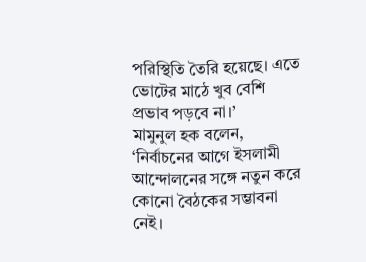পরিস্থিতি তৈরি হয়েছে। এতে ভোটের মাঠে খুব বেশি প্রভাব পড়বে না।’
মামুনুল হক বলেন, ‘নির্বাচনের আগে ইসলামী আন্দোলনের সঙ্গে নতুন করে কোনো বৈঠকের সম্ভাবনা নেই।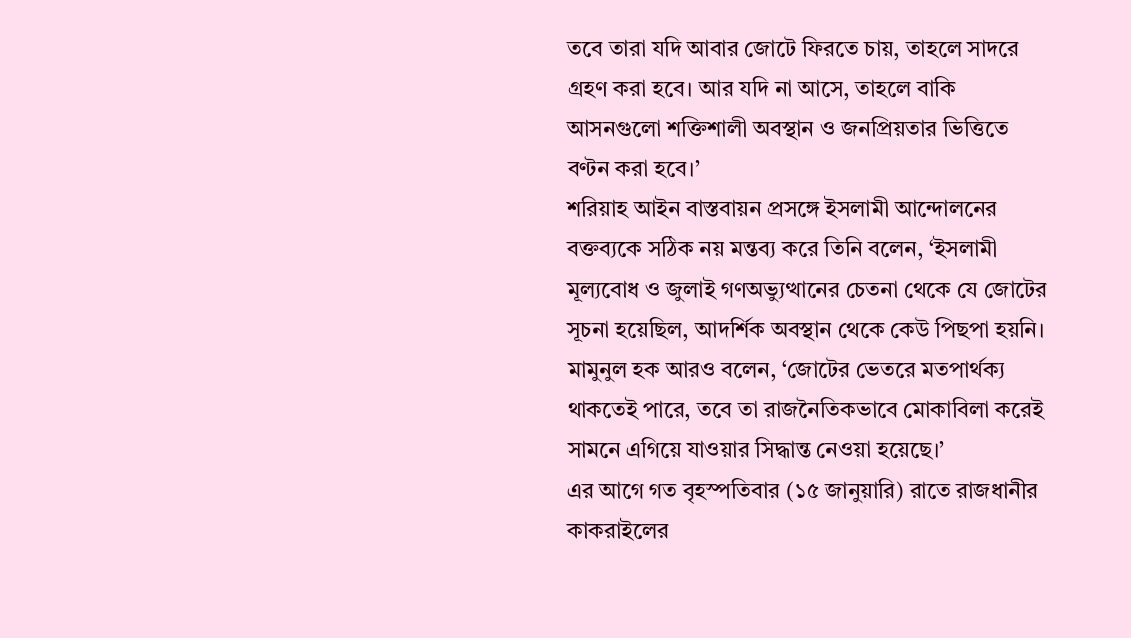তবে তারা যদি আবার জোটে ফিরতে চায়, তাহলে সাদরে গ্রহণ করা হবে। আর যদি না আসে, তাহলে বাকি আসনগুলো শক্তিশালী অবস্থান ও জনপ্রিয়তার ভিত্তিতে বণ্টন করা হবে।’
শরিয়াহ আইন বাস্তবায়ন প্রসঙ্গে ইসলামী আন্দোলনের বক্তব্যকে সঠিক নয় মন্তব্য করে তিনি বলেন, ‘ইসলামী মূল্যবোধ ও জুলাই গণঅভ্যুত্থানের চেতনা থেকে যে জোটের সূচনা হয়েছিল, আদর্শিক অবস্থান থেকে কেউ পিছপা হয়নি।
মামুনুল হক আরও বলেন, ‘জোটের ভেতরে মতপার্থক্য থাকতেই পারে, তবে তা রাজনৈতিকভাবে মোকাবিলা করেই সামনে এগিয়ে যাওয়ার সিদ্ধান্ত নেওয়া হয়েছে।’
এর আগে গত বৃহস্পতিবার (১৫ জানুয়ারি) রাতে রাজধানীর কাকরাইলের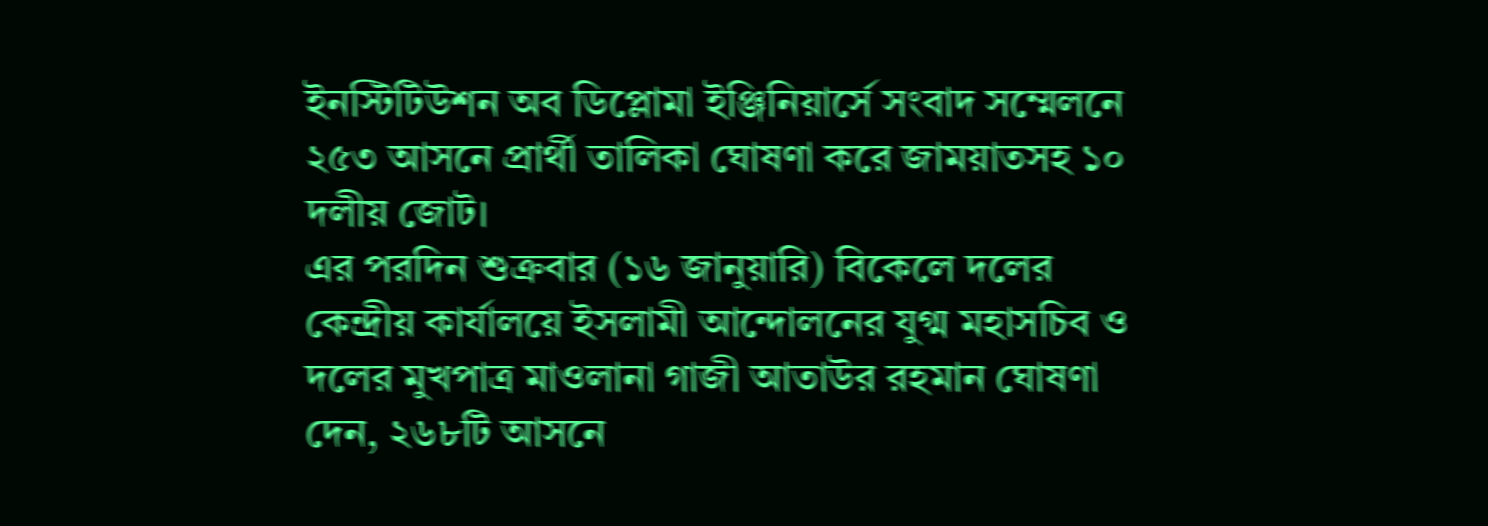ইনস্টিটিউশন অব ডিপ্লোমা ইঞ্জিনিয়ার্সে সংবাদ সম্মেলনে ২৫৩ আসনে প্রার্থী তালিকা ঘোষণা করে জাময়াতসহ ১০ দলীয় জোট।
এর পরদিন শুক্রবার (১৬ জানুয়ারি) বিকেলে দলের কেন্দ্রীয় কার্যালয়ে ইসলামী আন্দোলনের যুগ্ম মহাসচিব ও দলের মুখপাত্র মাওলানা গাজী আতাউর রহমান ঘোষণা দেন, ২৬৮টি আসনে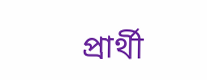প্রার্থী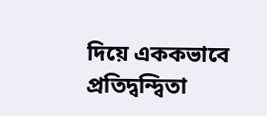দিয়ে এককভাবে প্রতিদ্বন্দ্বিতা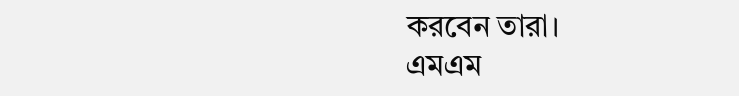করবেন তারা।
এমএম